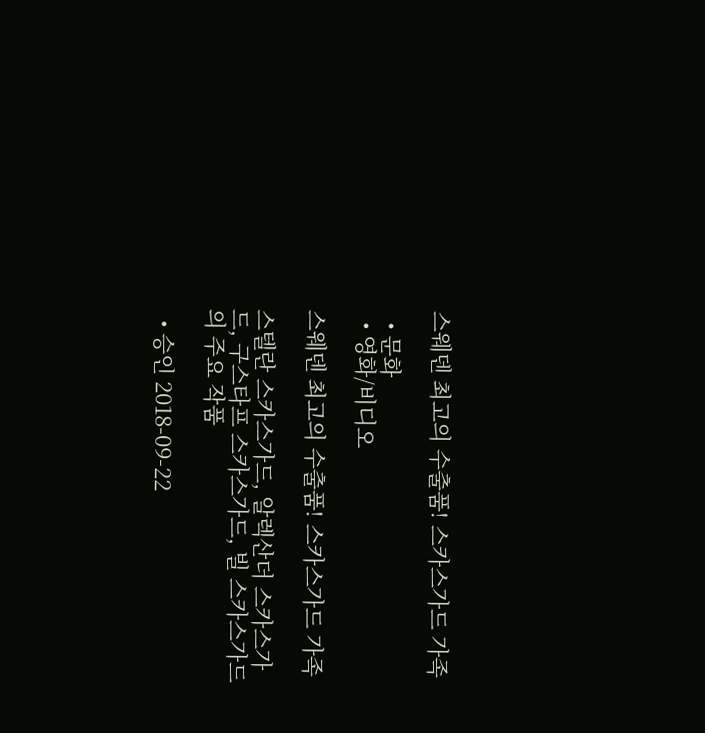스웨덴 최고의 수출품! 스카스가드 가족

  • 문화
  • 영화/비디오

스웨덴 최고의 수출품! 스카스가드 가족

스텔란 스카스가드, 알렉산더 스카스가드, 구스타프 스카스가드, 빌 스카스가드의 주요 작품

  • 승인 2018-09-22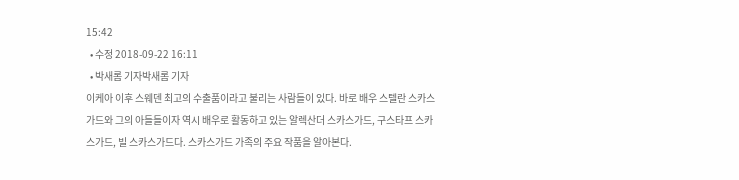15:42
  • 수정 2018-09-22 16:11
  • 박새롬 기자박새롬 기자
이케아 이후 스웨덴 최고의 수출품이라고 불리는 사람들이 있다. 바로 배우 스텔란 스카스가드와 그의 아들들이자 역시 배우로 활동하고 있는 알렉산더 스카스가드, 구스타프 스카스가드, 빌 스카스가드다. 스카스가드 가족의 주요 작품을 알아본다.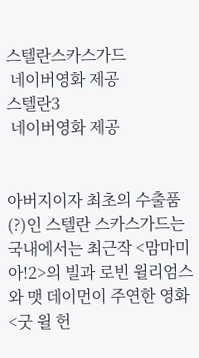스텔란스카스가드
 네이버영화 제공
스텔란3
 네이버영화 제공


아버지이자 최초의 수출품(?)인 스텔란 스카스가드는 국내에서는 최근작 <맘마미아!2>의 빌과 로빈 윌리엄스와 맷 데이먼이 주연한 영화 <굿 윌 헌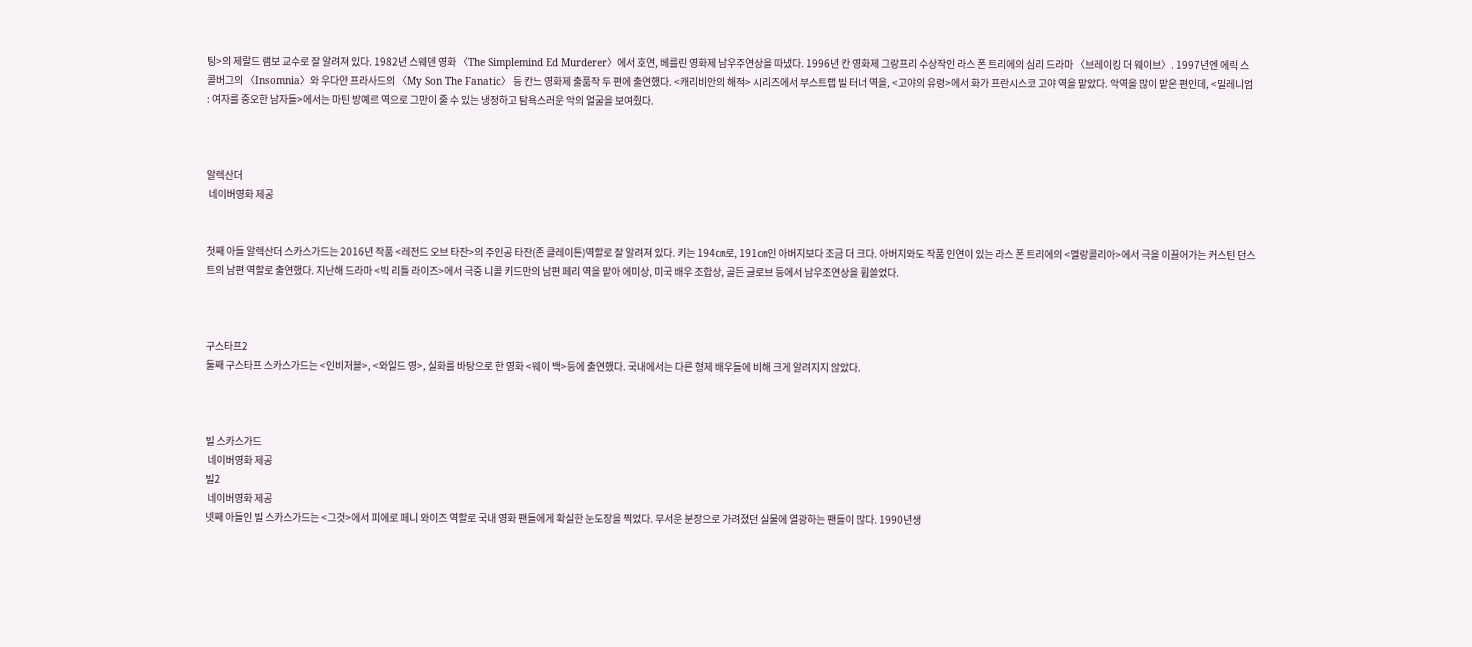팅>의 제랄드 램보 교수로 잘 알려져 있다. 1982년 스웨덴 영화 〈The Simplemind Ed Murderer〉에서 호연, 베를린 영화제 남우주연상을 따냈다. 1996년 칸 영화제 그랑프리 수상작인 라스 폰 트리에의 심리 드라마 〈브레이킹 더 웨이브〉. 1997년엔 에릭 스콜버그의 〈Insomnia〉와 우다얀 프라사드의 〈My Son The Fanatic〉 등 칸느 영화제 출품작 두 편에 출연했다. <캐리비안의 해적> 시리즈에서 부스트랩 빌 터너 역을, <고야의 유령>에서 화가 프란시스코 고야 역을 맡았다. 악역을 많이 맡은 편인데, <밀레니엄 : 여자를 중오한 남자들>에서는 마틴 방예르 역으로 그만이 줄 수 있는 냉정하고 탐욕스러운 악의 얼굴을 보여줬다.



알렉산더
 네이버영화 제공


첫째 아들 알렉산더 스카스가드는 2016년 작품 <레전드 오브 타잔>의 주인공 타잔(존 클레이튼)역할로 잘 알려져 있다. 키는 194㎝로, 191㎝인 아버지보다 조금 더 크다. 아버지와도 작품 인연이 있는 라스 폰 트리에의 <멜랑콜리아>에서 극을 이끌어가는 커스틴 던스트의 남편 역할로 출연했다. 지난해 드라마 <빅 리틀 라이즈>에서 극중 니콜 키드만의 남편 페리 역을 맡아 에미상, 미국 배우 조합상, 골든 글로브 등에서 남우조연상을 휩쓸었다.



구스타프2
둘째 구스타프 스카스가드는 <인비저블>, <와일드 영>, 실화를 바탕으로 한 영화 <웨이 백>등에 출연했다. 국내에서는 다른 형제 배우들에 비해 크게 알려지지 않았다.



빌 스카스가드
 네이버영화 제공
빌2
 네이버영화 제공
넷째 아들인 빌 스카스가드는 <그것>에서 피에로 페니 와이즈 역할로 국내 영화 팬들에게 확실한 눈도장을 찍었다. 무서운 분장으로 가려졌던 실물에 열광하는 팬들이 많다. 1990년생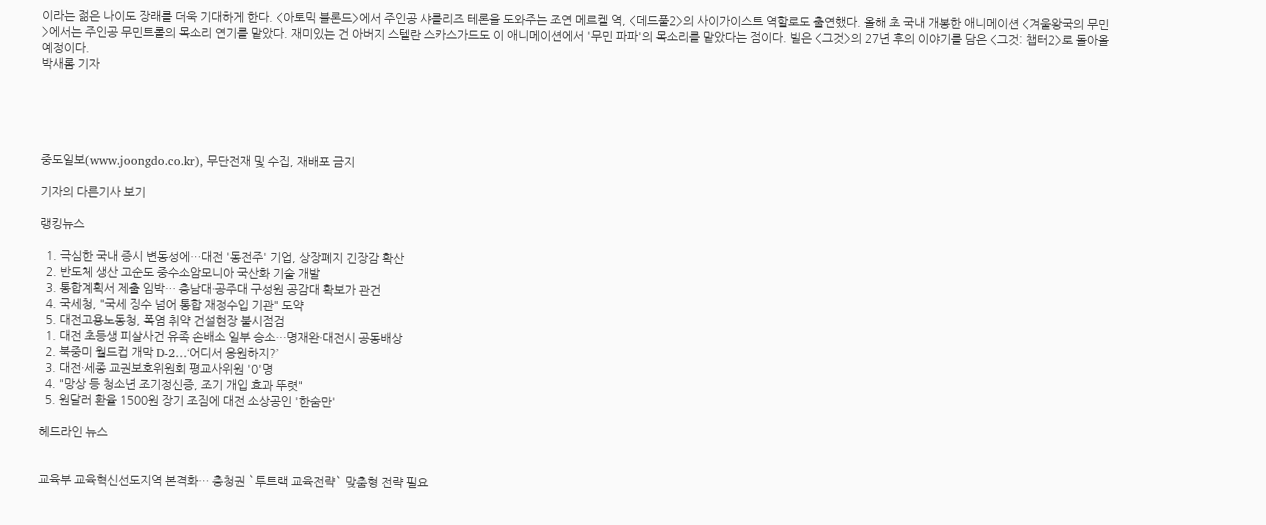이라는 젊은 나이도 장래를 더욱 기대하게 한다. <아토믹 블론드>에서 주인공 샤를리즈 테론을 도와주는 조연 메르켈 역, <데드풀2>의 사이가이스트 역할로도 출연했다. 올해 초 국내 개봉한 애니메이션 <겨울왕국의 무민>에서는 주인공 무민트롤의 목소리 연기를 맡았다. 재미있는 건 아버지 스텔란 스카스가드도 이 애니메이션에서 '무민 파파'의 목소리를 맡았다는 점이다. 빌은 <그것>의 27년 후의 이야기를 담은 <그것: 챕터2>로 돌아올 예정이다.
박새롬 기자





중도일보(www.joongdo.co.kr), 무단전재 및 수집, 재배포 금지

기자의 다른기사 보기

랭킹뉴스

  1. 극심한 국내 증시 변동성에…대전 '동전주' 기업, 상장폐지 긴장감 확산
  2. 반도체 생산 고순도 중수소암모니아 국산화 기술 개발
  3. 통합계획서 제출 임박… 충남대·공주대 구성원 공감대 확보가 관건
  4. 국세청, "국세 징수 넘어 통합 재정수입 기관" 도약
  5. 대전고용노동청, 폭염 취약 건설현장 불시점검
  1. 대전 초등생 피살사건 유족 손배소 일부 승소…명재완·대전시 공동배상
  2. 북중미 월드컵 개막 D-2…‘어디서 응원하지?’
  3. 대전·세종 교권보호위원회 평교사위원 '0'명
  4. "망상 등 청소년 조기정신증, 조기 개입 효과 뚜렷"
  5. 원달러 환율 1500원 장기 조짐에 대전 소상공인 '한숨만'

헤드라인 뉴스


교육부 교육혁신선도지역 본격화… 충청권 `투트랙 교육전략` 맞춤형 전략 필요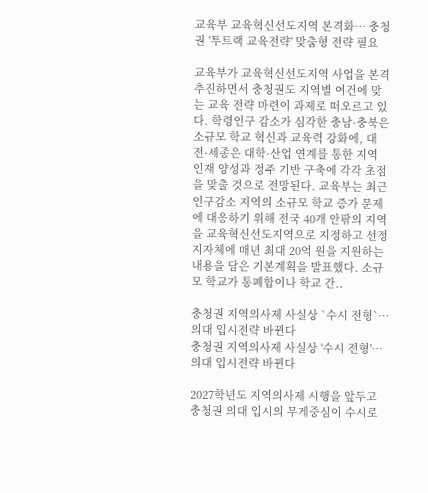교육부 교육혁신선도지역 본격화… 충청권 '투트랙 교육전략' 맞춤형 전략 필요

교육부가 교육혁신선도지역 사업을 본격 추진하면서 충청권도 지역별 여건에 맞는 교육 전략 마련이 과제로 떠오르고 있다. 학령인구 감소가 심각한 충남·충북은 소규모 학교 혁신과 교육력 강화에, 대전·세종은 대학·산업 연계를 통한 지역 인재 양성과 정주 기반 구축에 각각 초점을 맞출 것으로 전망된다. 교육부는 최근 인구감소 지역의 소규모 학교 증가 문제에 대응하기 위해 전국 40개 안팎의 지역을 교육혁신선도지역으로 지정하고 선정 지자체에 매년 최대 20억 원을 지원하는 내용을 담은 기본계획을 발표했다. 소규모 학교가 통폐합이나 학교 간..

충청권 지역의사제 사실상 `수시 전형`…의대 입시전략 바뀐다
충청권 지역의사제 사실상 '수시 전형'…의대 입시전략 바뀐다

2027학년도 지역의사제 시행을 앞두고 충청권 의대 입시의 무게중심이 수시로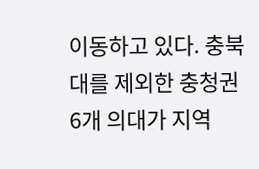이동하고 있다. 충북대를 제외한 충청권 6개 의대가 지역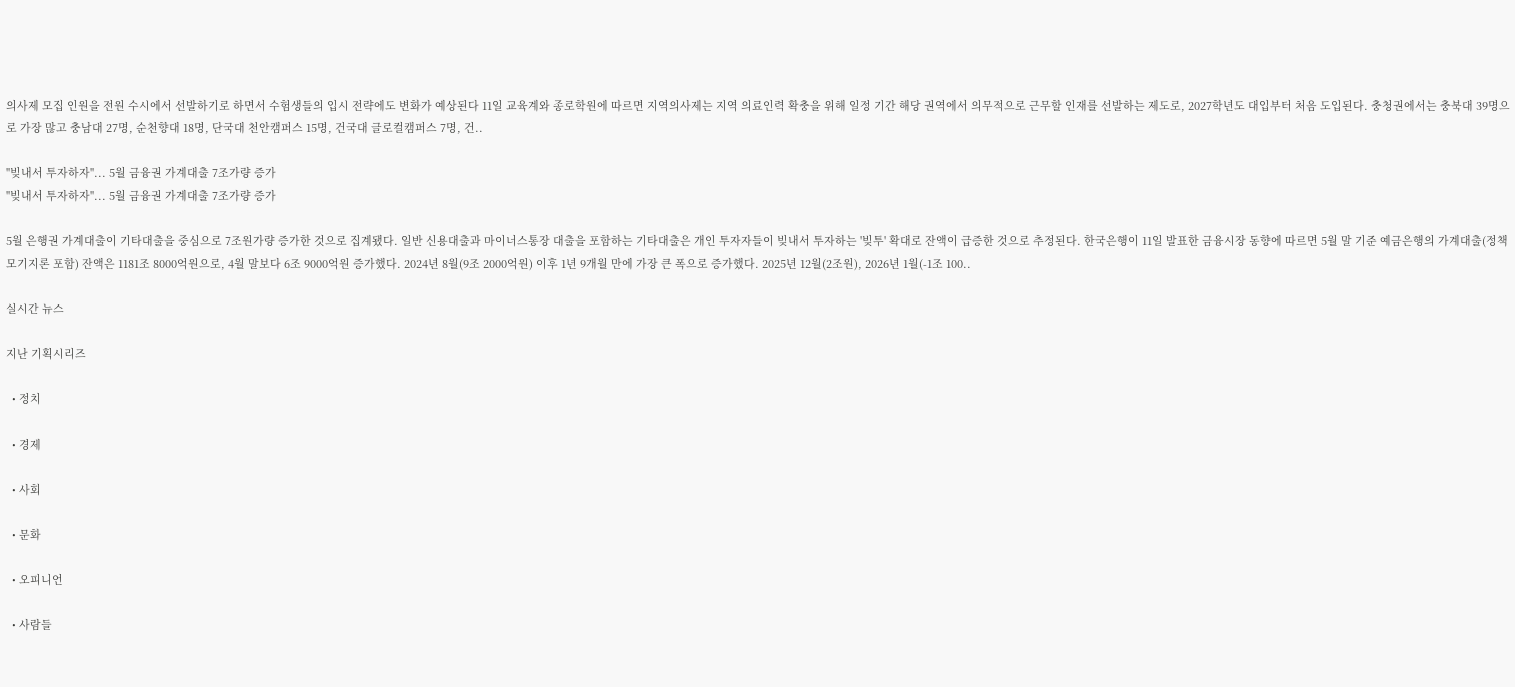의사제 모집 인원을 전원 수시에서 선발하기로 하면서 수험생들의 입시 전략에도 변화가 예상된다 11일 교육계와 종로학원에 따르면 지역의사제는 지역 의료인력 확충을 위해 일정 기간 해당 권역에서 의무적으로 근무할 인재를 선발하는 제도로, 2027학년도 대입부터 처음 도입된다. 충청권에서는 충북대 39명으로 가장 많고 충남대 27명, 순천향대 18명, 단국대 천안캠퍼스 15명, 건국대 글로컬캠퍼스 7명, 건..

"빚내서 투자하자"... 5월 금융권 가계대출 7조가량 증가
"빚내서 투자하자"... 5월 금융권 가계대출 7조가량 증가

5월 은행권 가계대출이 기타대출을 중심으로 7조원가량 증가한 것으로 집계됐다. 일반 신용대출과 마이너스통장 대출을 포함하는 기타대출은 개인 투자자들이 빚내서 투자하는 '빚투' 확대로 잔액이 급증한 것으로 추정된다. 한국은행이 11일 발표한 금융시장 동향에 따르면 5월 말 기준 예금은행의 가계대출(정책모기지론 포함) 잔액은 1181조 8000억원으로, 4월 말보다 6조 9000억원 증가했다. 2024년 8월(9조 2000억원) 이후 1년 9개월 만에 가장 큰 폭으로 증가했다. 2025년 12월(2조원), 2026년 1월(-1조 100..

실시간 뉴스

지난 기획시리즈

  • 정치

  • 경제

  • 사회

  • 문화

  • 오피니언

  • 사람들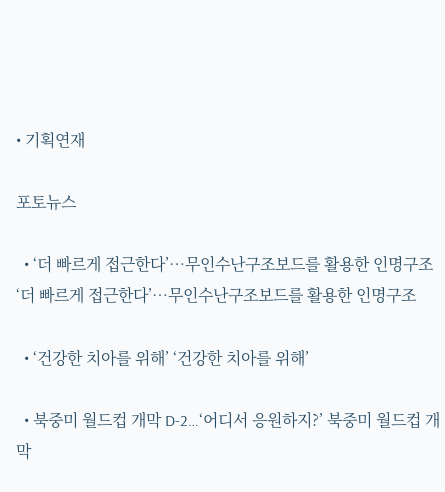• 기획연재

포토뉴스

  • ‘더 빠르게 접근한다’…무인수난구조보드를 활용한 인명구조 ‘더 빠르게 접근한다’…무인수난구조보드를 활용한 인명구조

  • ‘건강한 치아를 위해’ ‘건강한 치아를 위해’

  • 북중미 월드컵 개막 D-2…‘어디서 응원하지?’ 북중미 월드컵 개막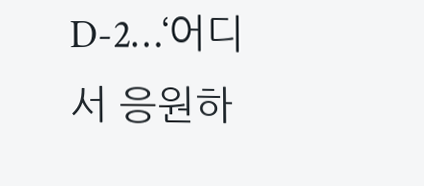D-2…‘어디서 응원하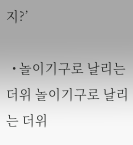지?’

  • 놀이기구로 날리는 더위 놀이기구로 날리는 더위